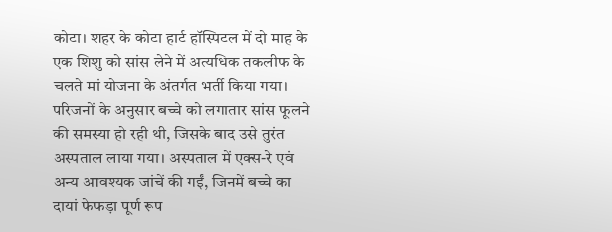कोटा। शहर के कोटा हार्ट हॉस्पिटल में दो माह के एक शिशु को सांस लेने में अत्यधिक तकलीफ के चलते मां योजना के अंतर्गत भर्ती किया गया। परिजनों के अनुसार बच्चे को लगातार सांस फूलने की समस्या हो रही थी, जिसके बाद उसे तुरंत अस्पताल लाया गया। अस्पताल में एक्स-रे एवं अन्य आवश्यक जांचें की गईं, जिनमें बच्चे का दायां फेफड़ा पूर्ण रूप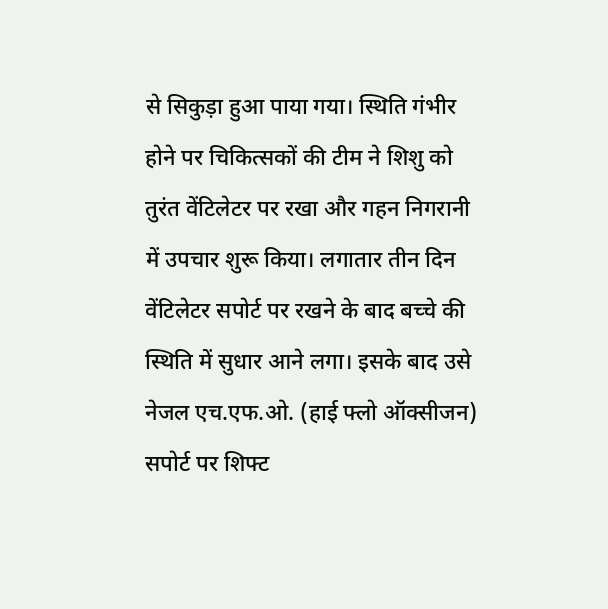से सिकुड़ा हुआ पाया गया। स्थिति गंभीर होने पर चिकित्सकों की टीम ने शिशु को तुरंत वेंटिलेटर पर रखा और गहन निगरानी में उपचार शुरू किया। लगातार तीन दिन वेंटिलेटर सपोर्ट पर रखने के बाद बच्चे की स्थिति में सुधार आने लगा। इसके बाद उसे नेजल एच.एफ.ओ. (हाई फ्लो ऑक्सीजन) सपोर्ट पर शिफ्ट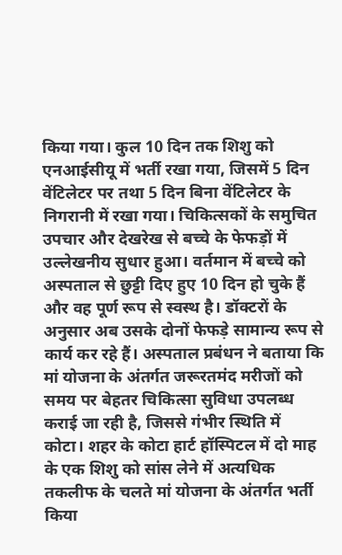किया गया। कुल 10 दिन तक शिशु को एनआईसीयू में भर्ती रखा गया, जिसमें 5 दिन वेंटिलेटर पर तथा 5 दिन बिना वेंटिलेटर के निगरानी में रखा गया। चिकित्सकों के समुचित उपचार और देखरेख से बच्चे के फेफड़ों में उल्लेखनीय सुधार हुआ। वर्तमान में बच्चे को अस्पताल से छुट्टी दिए हुए 10 दिन हो चुके हैं और वह पूर्ण रूप से स्वस्थ है। डॉक्टरों के अनुसार अब उसके दोनों फेफड़े सामान्य रूप से कार्य कर रहे हैं। अस्पताल प्रबंधन ने बताया कि मां योजना के अंतर्गत जरूरतमंद मरीजों को समय पर बेहतर चिकित्सा सुविधा उपलब्ध कराई जा रही है, जिससे गंभीर स्थिति में कोटा। शहर के कोटा हार्ट हॉस्पिटल में दो माह के एक शिशु को सांस लेने में अत्यधिक तकलीफ के चलते मां योजना के अंतर्गत भर्ती किया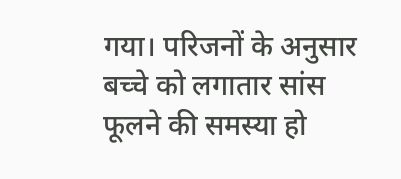गया। परिजनों के अनुसार बच्चे को लगातार सांस फूलने की समस्या हो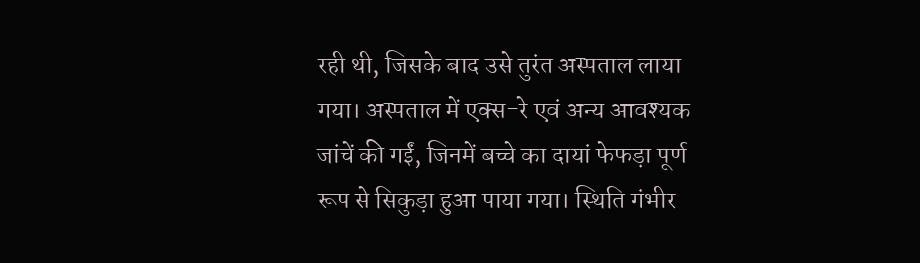रही थी, जिसके बाद उसे तुरंत अस्पताल लाया गया। अस्पताल में एक्स-रे एवं अन्य आवश्यक जांचें की गईं, जिनमें बच्चे का दायां फेफड़ा पूर्ण रूप से सिकुड़ा हुआ पाया गया। स्थिति गंभीर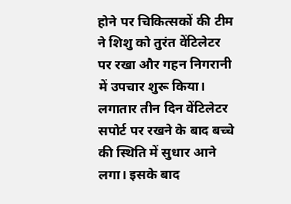होने पर चिकित्सकों की टीम ने शिशु को तुरंत वेंटिलेटर पर रखा और गहन निगरानी में उपचार शुरू किया। लगातार तीन दिन वेंटिलेटर सपोर्ट पर रखने के बाद बच्चे की स्थिति में सुधार आने लगा। इसके बाद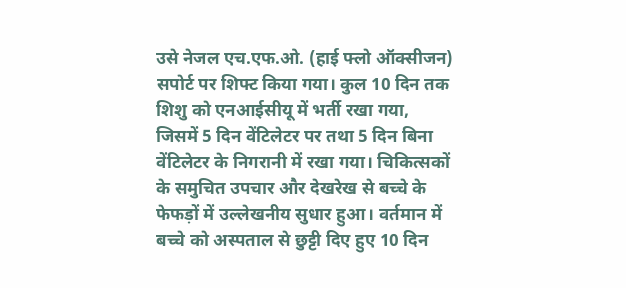उसे नेजल एच.एफ.ओ. (हाई फ्लो ऑक्सीजन) सपोर्ट पर शिफ्ट किया गया। कुल 10 दिन तक शिशु को एनआईसीयू में भर्ती रखा गया, जिसमें 5 दिन वेंटिलेटर पर तथा 5 दिन बिना वेंटिलेटर के निगरानी में रखा गया। चिकित्सकों के समुचित उपचार और देखरेख से बच्चे के फेफड़ों में उल्लेखनीय सुधार हुआ। वर्तमान में बच्चे को अस्पताल से छुट्टी दिए हुए 10 दिन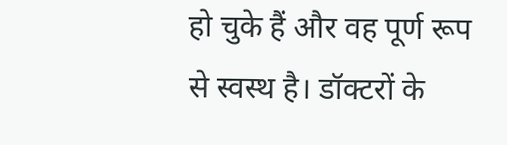हो चुके हैं और वह पूर्ण रूप से स्वस्थ है। डॉक्टरों के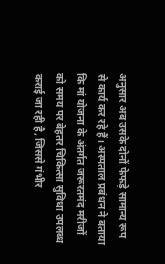अनुसार अब उसके दोनों फेफड़े सामान्य रूप से कार्य कर रहे हैं। अस्पताल प्रबंधन ने बताया कि मां योजना के अंतर्गत जरूरतमंद मरीजों को समय पर बेहतर चिकित्सा सुविधा उपलब्ध कराई जा रही है, जिससे गंभीर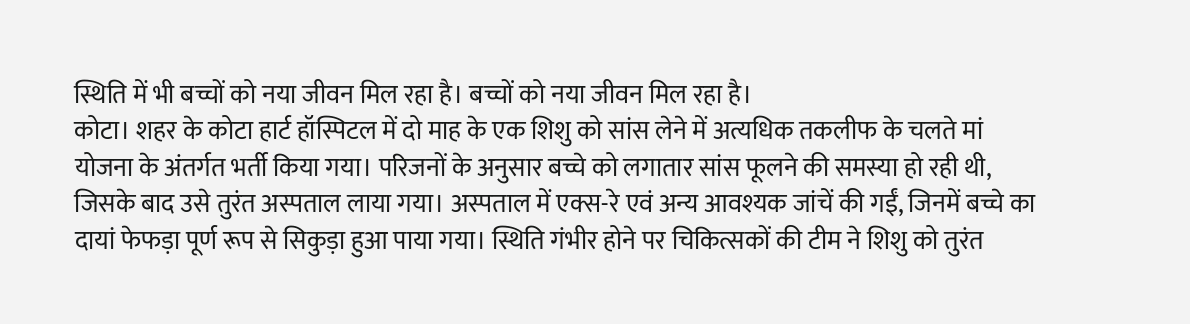स्थिति में भी बच्चों को नया जीवन मिल रहा है। बच्चों को नया जीवन मिल रहा है।
कोटा। शहर के कोटा हार्ट हॉस्पिटल में दो माह के एक शिशु को सांस लेने में अत्यधिक तकलीफ के चलते मां योजना के अंतर्गत भर्ती किया गया। परिजनों के अनुसार बच्चे को लगातार सांस फूलने की समस्या हो रही थी, जिसके बाद उसे तुरंत अस्पताल लाया गया। अस्पताल में एक्स-रे एवं अन्य आवश्यक जांचें की गईं, जिनमें बच्चे का दायां फेफड़ा पूर्ण रूप से सिकुड़ा हुआ पाया गया। स्थिति गंभीर होने पर चिकित्सकों की टीम ने शिशु को तुरंत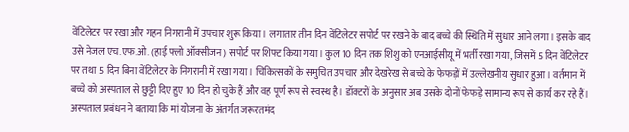वेंटिलेटर पर रखा और गहन निगरानी में उपचार शुरू किया। लगातार तीन दिन वेंटिलेटर सपोर्ट पर रखने के बाद बच्चे की स्थिति में सुधार आने लगा। इसके बाद उसे नेजल एच.एफ.ओ. (हाई फ्लो ऑक्सीजन) सपोर्ट पर शिफ्ट किया गया। कुल 10 दिन तक शिशु को एनआईसीयू में भर्ती रखा गया, जिसमें 5 दिन वेंटिलेटर पर तथा 5 दिन बिना वेंटिलेटर के निगरानी में रखा गया। चिकित्सकों के समुचित उपचार और देखरेख से बच्चे के फेफड़ों में उल्लेखनीय सुधार हुआ। वर्तमान में बच्चे को अस्पताल से छुट्टी दिए हुए 10 दिन हो चुके हैं और वह पूर्ण रूप से स्वस्थ है। डॉक्टरों के अनुसार अब उसके दोनों फेफड़े सामान्य रूप से कार्य कर रहे हैं। अस्पताल प्रबंधन ने बताया कि मां योजना के अंतर्गत जरूरतमंद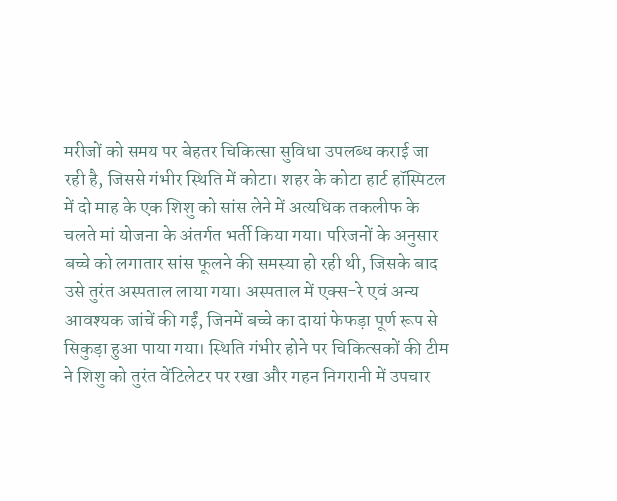मरीजों को समय पर बेहतर चिकित्सा सुविधा उपलब्ध कराई जा रही है, जिससे गंभीर स्थिति में कोटा। शहर के कोटा हार्ट हॉस्पिटल में दो माह के एक शिशु को सांस लेने में अत्यधिक तकलीफ के चलते मां योजना के अंतर्गत भर्ती किया गया। परिजनों के अनुसार बच्चे को लगातार सांस फूलने की समस्या हो रही थी, जिसके बाद उसे तुरंत अस्पताल लाया गया। अस्पताल में एक्स-रे एवं अन्य आवश्यक जांचें की गईं, जिनमें बच्चे का दायां फेफड़ा पूर्ण रूप से सिकुड़ा हुआ पाया गया। स्थिति गंभीर होने पर चिकित्सकों की टीम ने शिशु को तुरंत वेंटिलेटर पर रखा और गहन निगरानी में उपचार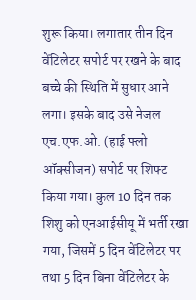शुरू किया। लगातार तीन दिन वेंटिलेटर सपोर्ट पर रखने के बाद बच्चे की स्थिति में सुधार आने लगा। इसके बाद उसे नेजल एच.एफ.ओ. (हाई फ्लो ऑक्सीजन) सपोर्ट पर शिफ्ट किया गया। कुल 10 दिन तक शिशु को एनआईसीयू में भर्ती रखा गया, जिसमें 5 दिन वेंटिलेटर पर तथा 5 दिन बिना वेंटिलेटर के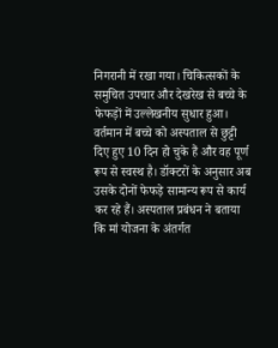निगरानी में रखा गया। चिकित्सकों के समुचित उपचार और देखरेख से बच्चे के फेफड़ों में उल्लेखनीय सुधार हुआ। वर्तमान में बच्चे को अस्पताल से छुट्टी दिए हुए 10 दिन हो चुके हैं और वह पूर्ण रूप से स्वस्थ है। डॉक्टरों के अनुसार अब उसके दोनों फेफड़े सामान्य रूप से कार्य कर रहे हैं। अस्पताल प्रबंधन ने बताया कि मां योजना के अंतर्गत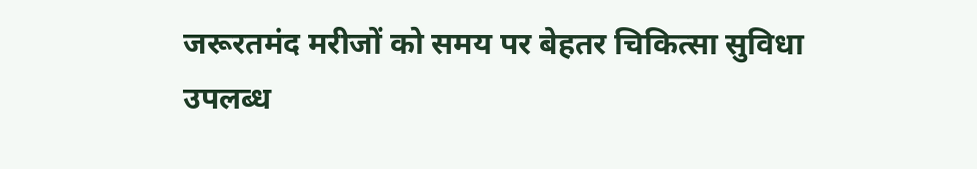जरूरतमंद मरीजों को समय पर बेहतर चिकित्सा सुविधा उपलब्ध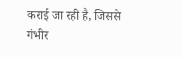कराई जा रही है, जिससे गंभीर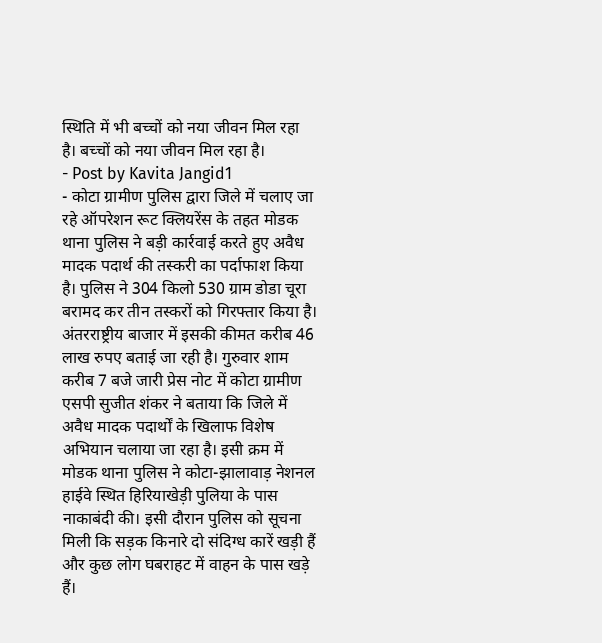स्थिति में भी बच्चों को नया जीवन मिल रहा है। बच्चों को नया जीवन मिल रहा है।
- Post by Kavita Jangid1
- कोटा ग्रामीण पुलिस द्वारा जिले में चलाए जा रहे ऑपरेशन रूट क्लियरेंस के तहत मोडक थाना पुलिस ने बड़ी कार्रवाई करते हुए अवैध मादक पदार्थ की तस्करी का पर्दाफाश किया है। पुलिस ने 304 किलो 530 ग्राम डोडा चूरा बरामद कर तीन तस्करों को गिरफ्तार किया है। अंतरराष्ट्रीय बाजार में इसकी कीमत करीब 46 लाख रुपए बताई जा रही है। गुरुवार शाम करीब 7 बजे जारी प्रेस नोट में कोटा ग्रामीण एसपी सुजीत शंकर ने बताया कि जिले में अवैध मादक पदार्थों के खिलाफ विशेष अभियान चलाया जा रहा है। इसी क्रम में मोडक थाना पुलिस ने कोटा-झालावाड़ नेशनल हाईवे स्थित हिरियाखेड़ी पुलिया के पास नाकाबंदी की। इसी दौरान पुलिस को सूचना मिली कि सड़क किनारे दो संदिग्ध कारें खड़ी हैं और कुछ लोग घबराहट में वाहन के पास खड़े हैं।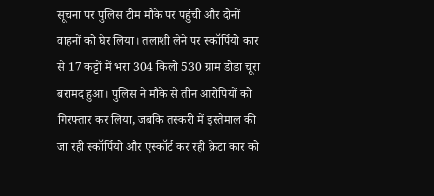सूचना पर पुलिस टीम मौके पर पहुंची और दोनों वाहनों को घेर लिया। तलाशी लेने पर स्कॉर्पियो कार से 17 कट्टों में भरा 304 किलो 530 ग्राम डोडा चूरा बरामद हुआ। पुलिस ने मौके से तीन आरोपियों को गिरफ्तार कर लिया, जबकि तस्करी में इस्तेमाल की जा रही स्कॉर्पियो और एस्कॉर्ट कर रही क्रेटा कार को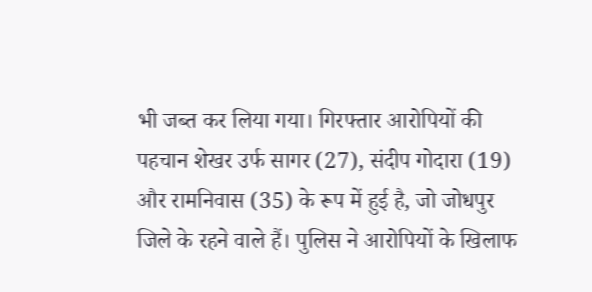भी जब्त कर लिया गया। गिरफ्तार आरोपियों की पहचान शेखर उर्फ सागर (27), संदीप गोदारा (19) और रामनिवास (35) के रूप में हुई है, जो जोधपुर जिले के रहने वाले हैं। पुलिस ने आरोपियों के खिलाफ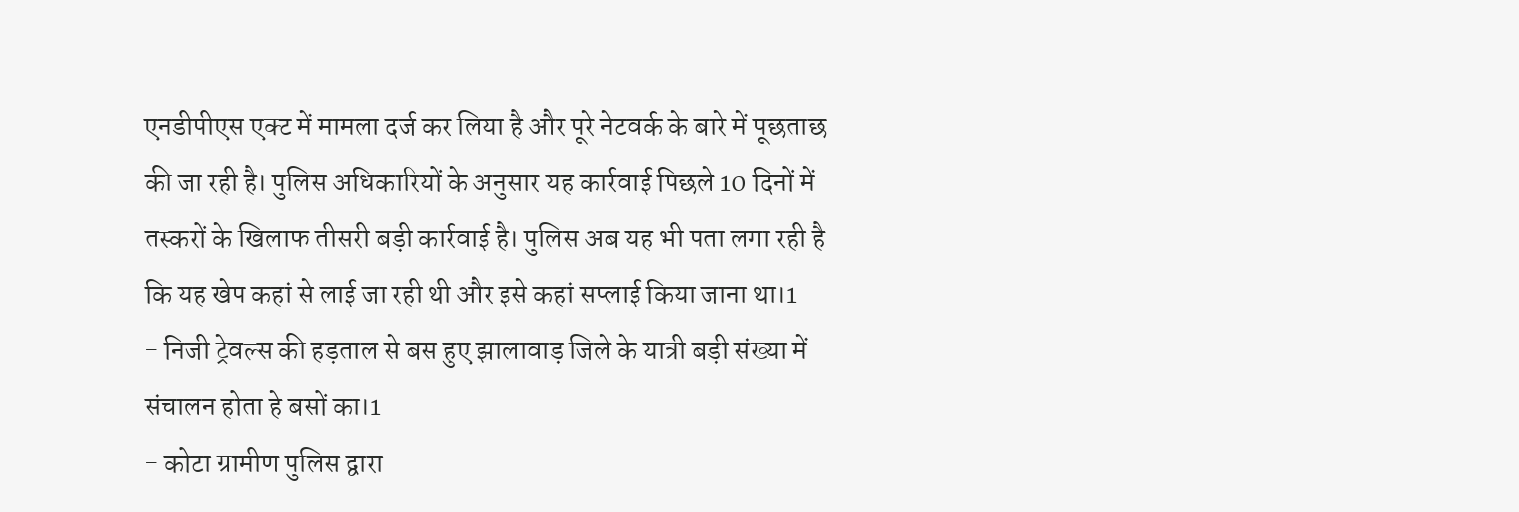एनडीपीएस एक्ट में मामला दर्ज कर लिया है और पूरे नेटवर्क के बारे में पूछताछ की जा रही है। पुलिस अधिकारियों के अनुसार यह कार्रवाई पिछले 10 दिनों में तस्करों के खिलाफ तीसरी बड़ी कार्रवाई है। पुलिस अब यह भी पता लगा रही है कि यह खेप कहां से लाई जा रही थी और इसे कहां सप्लाई किया जाना था।1
- निजी ट्रेवल्स की हड़ताल से बस हुए झालावाड़ जिले के यात्री बड़ी संख्या में संचालन होता हे बसों का।1
- कोटा ग्रामीण पुलिस द्वारा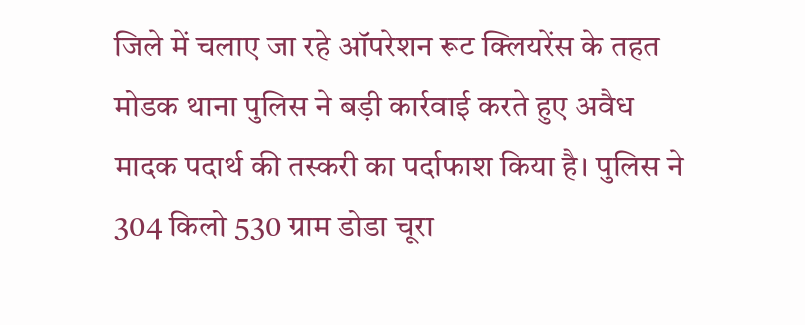जिले में चलाए जा रहे ऑपरेशन रूट क्लियरेंस के तहत मोडक थाना पुलिस ने बड़ी कार्रवाई करते हुए अवैध मादक पदार्थ की तस्करी का पर्दाफाश किया है। पुलिस ने 304 किलो 530 ग्राम डोडा चूरा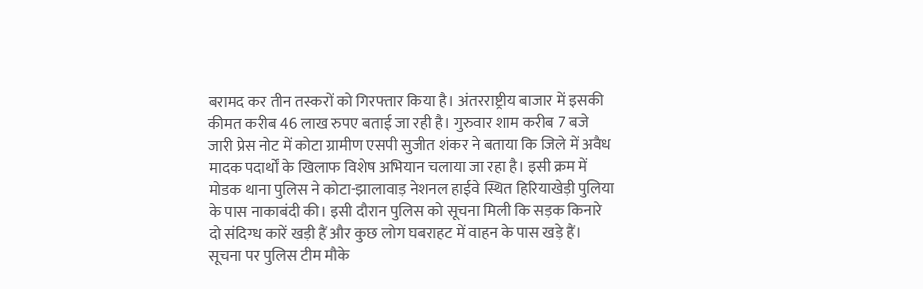बरामद कर तीन तस्करों को गिरफ्तार किया है। अंतरराष्ट्रीय बाजार में इसकी कीमत करीब 46 लाख रुपए बताई जा रही है। गुरुवार शाम करीब 7 बजे जारी प्रेस नोट में कोटा ग्रामीण एसपी सुजीत शंकर ने बताया कि जिले में अवैध मादक पदार्थों के खिलाफ विशेष अभियान चलाया जा रहा है। इसी क्रम में मोडक थाना पुलिस ने कोटा-झालावाड़ नेशनल हाईवे स्थित हिरियाखेड़ी पुलिया के पास नाकाबंदी की। इसी दौरान पुलिस को सूचना मिली कि सड़क किनारे दो संदिग्ध कारें खड़ी हैं और कुछ लोग घबराहट में वाहन के पास खड़े हैं। सूचना पर पुलिस टीम मौके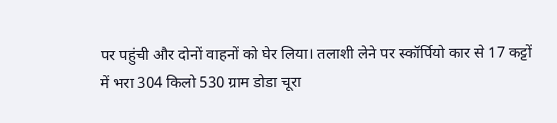पर पहुंची और दोनों वाहनों को घेर लिया। तलाशी लेने पर स्कॉर्पियो कार से 17 कट्टों में भरा 304 किलो 530 ग्राम डोडा चूरा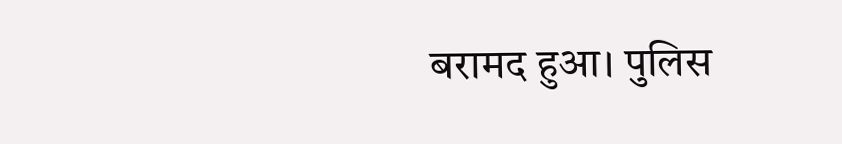बरामद हुआ। पुलिस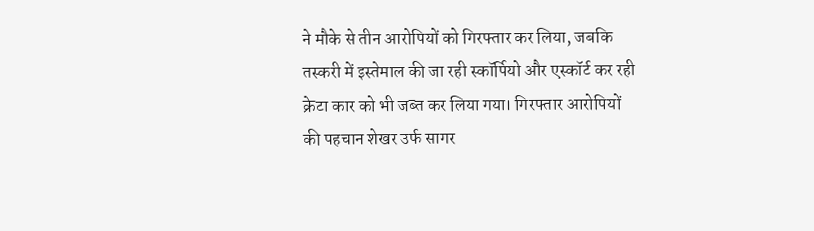ने मौके से तीन आरोपियों को गिरफ्तार कर लिया, जबकि तस्करी में इस्तेमाल की जा रही स्कॉर्पियो और एस्कॉर्ट कर रही क्रेटा कार को भी जब्त कर लिया गया। गिरफ्तार आरोपियों की पहचान शेखर उर्फ सागर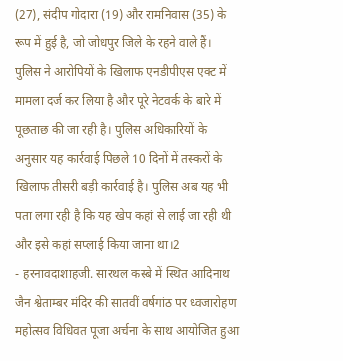(27), संदीप गोदारा (19) और रामनिवास (35) के रूप में हुई है, जो जोधपुर जिले के रहने वाले हैं। पुलिस ने आरोपियों के खिलाफ एनडीपीएस एक्ट में मामला दर्ज कर लिया है और पूरे नेटवर्क के बारे में पूछताछ की जा रही है। पुलिस अधिकारियों के अनुसार यह कार्रवाई पिछले 10 दिनों में तस्करों के खिलाफ तीसरी बड़ी कार्रवाई है। पुलिस अब यह भी पता लगा रही है कि यह खेप कहां से लाई जा रही थी और इसे कहां सप्लाई किया जाना था।2
- हरनावदाशाहजी. सारथल कस्बे में स्थित आदिनाथ जैन श्वेताम्बर मंदिर की सातवीं वर्षगांठ पर ध्वजारोहण महोत्सव विधिवत पूजा अर्चना के साथ आयोजित हुआ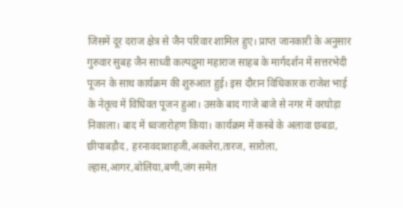जिसमें दूर दराज क्षेत्र से जैन परिवार शामिल हुए। प्राप्त जानकारी के अनुसार गुरुवार सुबह जैन साध्वी कल्पद्रुमा महाराज साहब के मार्गदर्शन में सत्तरभेदी पूजन के साथ कार्यक्रम की शुरुआत हुई। इस दौरान विधिकारक राजेश भाई के नेतृत्व में विधिवत पूजन हुआ। उसके बाद गाजे बाजे से नगर में वरघोड़ा निकाला। बाद में ध्वजारोहण किया। कार्यक्रम में कस्बे के अलावा छबडा, छीपाबड़ौद , हरनावदाशाहजी,अकलेरा,तारज, सारोला, ल्हास,आगर,बोलिया,बणी,जंग समेत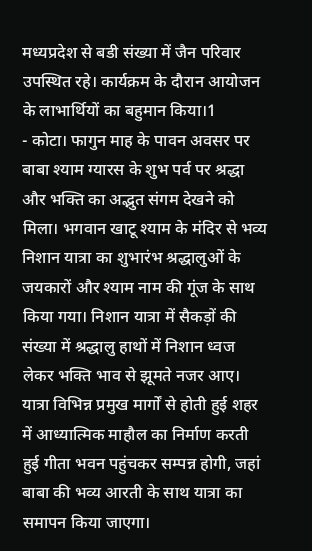मध्यप्रदेश से बडी संख्या में जैन परिवार उपस्थित रहे। कार्यक्रम के दौरान आयोजन के लाभार्थियों का बहुमान किया।1
- कोटा। फागुन माह के पावन अवसर पर बाबा श्याम ग्यारस के शुभ पर्व पर श्रद्धा और भक्ति का अद्भुत संगम देखने को मिला। भगवान खाटू श्याम के मंदिर से भव्य निशान यात्रा का शुभारंभ श्रद्धालुओं के जयकारों और श्याम नाम की गूंज के साथ किया गया। निशान यात्रा में सैकड़ों की संख्या में श्रद्धालु हाथों में निशान ध्वज लेकर भक्ति भाव से झूमते नजर आए। यात्रा विभिन्न प्रमुख मार्गों से होती हुई शहर में आध्यात्मिक माहौल का निर्माण करती हुई गीता भवन पहुंचकर सम्पन्न होगी, जहां बाबा की भव्य आरती के साथ यात्रा का समापन किया जाएगा।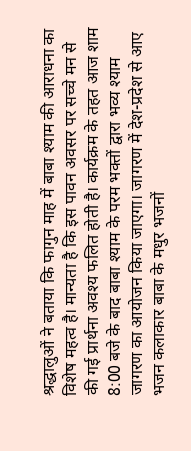श्रद्धालुओं ने बताया कि फागुन माह में बाबा श्याम की आराधना का विशेष महत्व है। मान्यता है कि इस पावन अवसर पर सच्चे मन से की गई प्रार्थना अवश्य फलित होती है। कार्यक्रम के तहत आज शाम 8:00 बजे के बाद बाबा श्याम के परम भक्तों द्वारा भव्य श्याम जागरण का आयोजन किया जाएगा। जागरण में देश-प्रदेश से आए भजन कलाकार बाबा के मधुर भजनों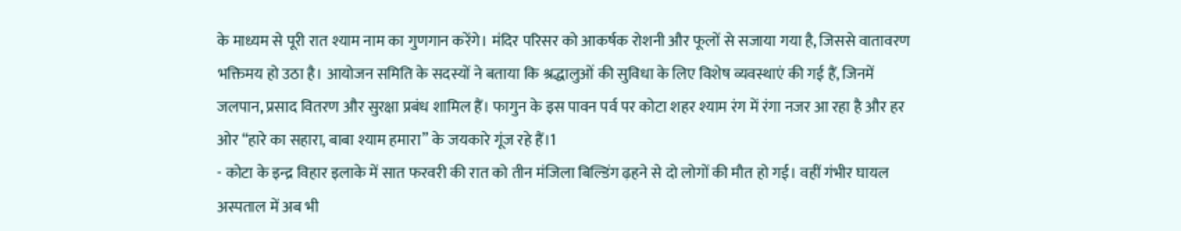के माध्यम से पूरी रात श्याम नाम का गुणगान करेंगे। मंदिर परिसर को आकर्षक रोशनी और फूलों से सजाया गया है, जिससे वातावरण भक्तिमय हो उठा है। आयोजन समिति के सदस्यों ने बताया कि श्रद्धालुओं की सुविधा के लिए विशेष व्यवस्थाएं की गई हैं, जिनमें जलपान, प्रसाद वितरण और सुरक्षा प्रबंध शामिल हैं। फागुन के इस पावन पर्व पर कोटा शहर श्याम रंग में रंगा नजर आ रहा है और हर ओर “हारे का सहारा, बाबा श्याम हमारा” के जयकारे गूंज रहे हैं।1
- कोटा के इन्द्र विहार इलाके में सात फरवरी की रात को तीन मंजिला बिल्डिंग ढ़हने से दो लोगों की मौत हो गई। वहीं गंभीर घायल अस्पताल में अब भी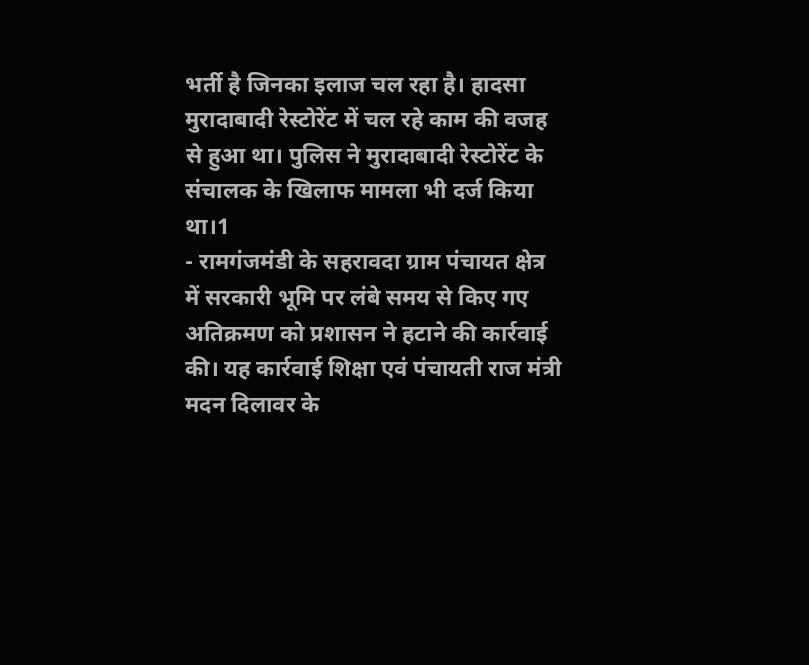भर्ती है जिनका इलाज चल रहा है। हादसा मुरादाबादी रेस्टोरेंट में चल रहे काम की वजह से हुआ था। पुलिस ने मुरादाबादी रेस्टोरेंट के संचालक के खिलाफ मामला भी दर्ज किया था।1
- रामगंजमंडी के सहरावदा ग्राम पंचायत क्षेत्र में सरकारी भूमि पर लंबे समय से किए गए अतिक्रमण को प्रशासन ने हटाने की कार्रवाई की। यह कार्रवाई शिक्षा एवं पंचायती राज मंत्री मदन दिलावर के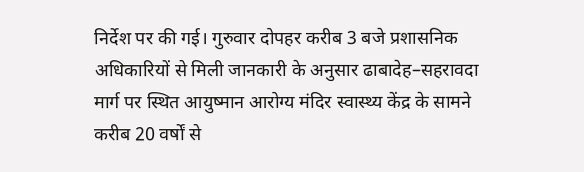निर्देश पर की गई। गुरुवार दोपहर करीब 3 बजे प्रशासनिक अधिकारियों से मिली जानकारी के अनुसार ढाबादेह–सहरावदा मार्ग पर स्थित आयुष्मान आरोग्य मंदिर स्वास्थ्य केंद्र के सामने करीब 20 वर्षों से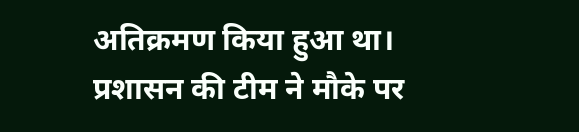अतिक्रमण किया हुआ था। प्रशासन की टीम ने मौके पर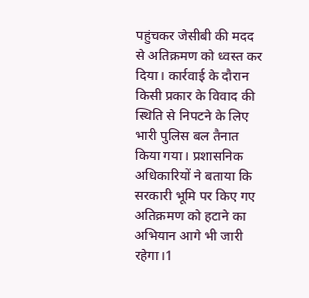पहुंचकर जेसीबी की मदद से अतिक्रमण को ध्वस्त कर दिया। कार्रवाई के दौरान किसी प्रकार के विवाद की स्थिति से निपटने के लिए भारी पुलिस बल तैनात किया गया। प्रशासनिक अधिकारियों ने बताया कि सरकारी भूमि पर किए गए अतिक्रमण को हटाने का अभियान आगे भी जारी रहेगा।1